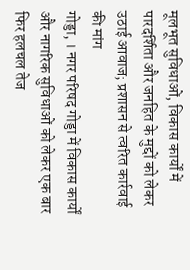मूलभूत सुविधाओं, विकास कार्यों में पारदर्शिता और जनहित के मुद्दों को लेकर उठाई आवाज; प्रशासन से त्वरित कार्रवाई की मांग
गोड्डा, । नगर परिषद गोड्डा में विकास कार्यों और नागरिक सुविधाओं को लेकर एक बार फिर हलचल तेज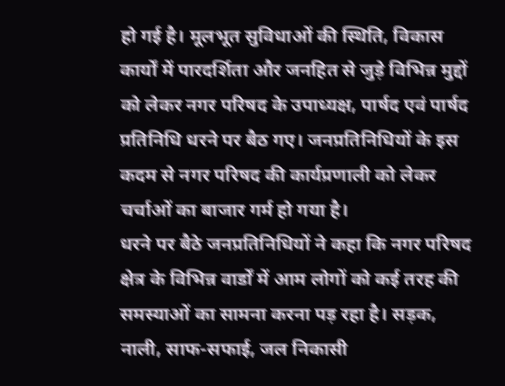हो गई है। मूलभूत सुविधाओं की स्थिति, विकास कार्यों में पारदर्शिता और जनहित से जुड़े विभिन्न मुद्दों को लेकर नगर परिषद के उपाध्यक्ष, पार्षद एवं पार्षद प्रतिनिधि धरने पर बैठ गए। जनप्रतिनिधियों के इस कदम से नगर परिषद की कार्यप्रणाली को लेकर चर्चाओं का बाजार गर्म हो गया है।
धरने पर बैठे जनप्रतिनिधियों ने कहा कि नगर परिषद क्षेत्र के विभिन्न वार्डों में आम लोगों को कई तरह की समस्याओं का सामना करना पड़ रहा है। सड़क, नाली, साफ-सफाई, जल निकासी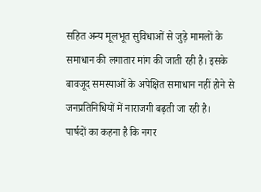सहित अन्य मूलभूत सुविधाओं से जुड़े मामलों के समाधान की लगातार मांग की जाती रही है। इसके बावजूद समस्याओं के अपेक्षित समाधान नहीं होने से जनप्रतिनिधियों में नाराजगी बढ़ती जा रही है।
पार्षदों का कहना है कि नगर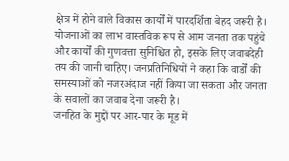क्षेत्र में होने वाले विकास कार्यों में पारदर्शिता बेहद जरूरी है। योजनाओं का लाभ वास्तविक रूप से आम जनता तक पहुंचे और कार्यों की गुणवत्ता सुनिश्चित हो, इसके लिए जवाबदेही तय की जानी चाहिए। जनप्रतिनिधियों ने कहा कि वार्डों की समस्याओं को नजरअंदाज नहीं किया जा सकता और जनता के सवालों का जवाब देना जरूरी है।
जनहित के मुद्दों पर आर-पार के मूड में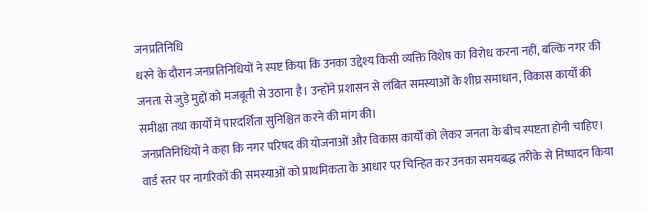जनप्रतिनिधि
धरने के दौरान जनप्रतिनिधियों ने स्पष्ट किया कि उनका उद्देश्य किसी व्यक्ति विशेष का विरोध करना नहीं, बल्कि नगर की जनता से जुड़े मुद्दों को मजबूती से उठाना है। उन्होंने प्रशासन से लंबित समस्याओं के शीघ्र समाधान, विकास कार्यों की समीक्षा तथा कार्यों में पारदर्शिता सुनिश्चित करने की मांग की।
जनप्रतिनिधियों ने कहा कि नगर परिषद की योजनाओं और विकास कार्यों को लेकर जनता के बीच स्पष्टता होनी चाहिए। वार्ड स्तर पर नागरिकों की समस्याओं को प्राथमिकता के आधार पर चिन्हित कर उनका समयबद्ध तरीके से निष्पादन किया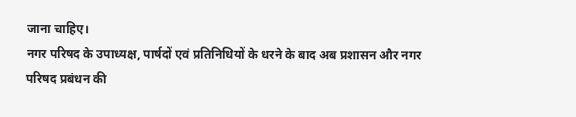जाना चाहिए।
नगर परिषद के उपाध्यक्ष, पार्षदों एवं प्रतिनिधियों के धरने के बाद अब प्रशासन और नगर परिषद प्रबंधन की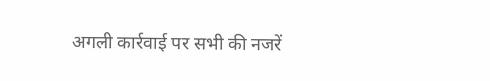अगली कार्रवाई पर सभी की नजरें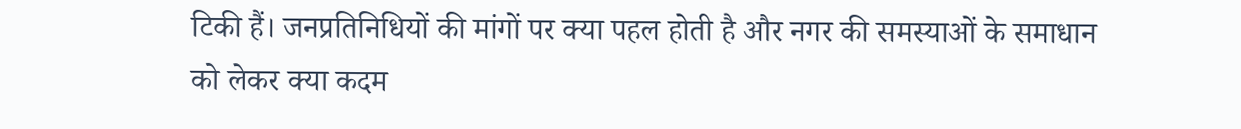टिकी हैं। जनप्रतिनिधियों की मांगों पर क्या पहल होती है और नगर की समस्याओं के समाधान को लेकर क्या कदम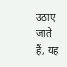उठाए जाते हैं, यह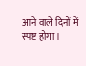आने वाले दिनों में स्पष्ट होगा।